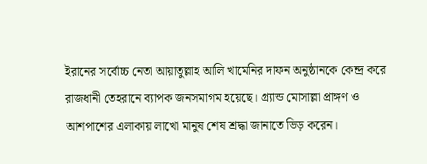ইরানের সর্বোচ্চ নেতা আয়াতুল্লাহ আলি খামেনির দাফন অনুষ্ঠানকে কেন্দ্র করে রাজধানী তেহরানে ব্যাপক জনসমাগম হয়েছে। গ্র্যান্ড মোসাল্লা প্রাঙ্গণ ও আশপাশের এলাকায় লাখো মানুষ শেষ শ্রদ্ধা জানাতে ভিড় করেন।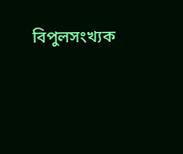বিপুলসংখ্যক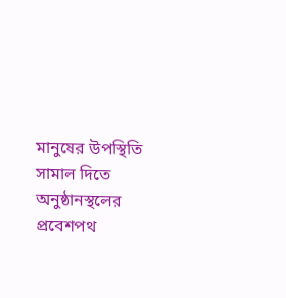মানুষের উপস্থিতি সামাল দিতে অনুষ্ঠানস্থলের প্রবেশপথ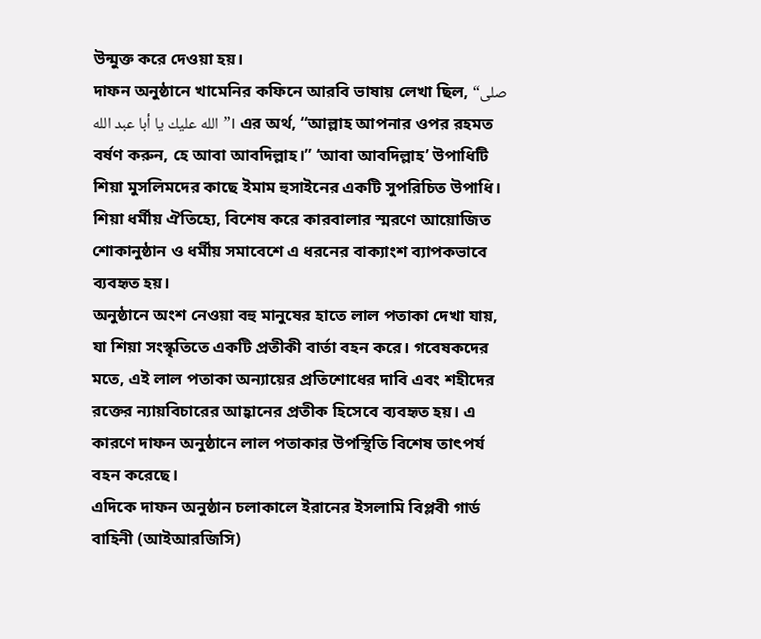উন্মুক্ত করে দেওয়া হয়।
দাফন অনুষ্ঠানে খামেনির কফিনে আরবি ভাষায় লেখা ছিল, “صلى الله عليك يا أبا عبد الله”। এর অর্থ, “আল্লাহ আপনার ওপর রহমত বর্ষণ করুন, হে আবা আবদিল্লাহ।” ‘আবা আবদিল্লাহ’ উপাধিটি শিয়া মুসলিমদের কাছে ইমাম হুসাইনের একটি সুপরিচিত উপাধি। শিয়া ধর্মীয় ঐতিহ্যে, বিশেষ করে কারবালার স্মরণে আয়োজিত শোকানুষ্ঠান ও ধর্মীয় সমাবেশে এ ধরনের বাক্যাংশ ব্যাপকভাবে ব্যবহৃত হয়।
অনুষ্ঠানে অংশ নেওয়া বহু মানুষের হাতে লাল পতাকা দেখা যায়, যা শিয়া সংস্কৃতিতে একটি প্রতীকী বার্তা বহন করে। গবেষকদের মতে, এই লাল পতাকা অন্যায়ের প্রতিশোধের দাবি এবং শহীদের রক্তের ন্যায়বিচারের আহ্বানের প্রতীক হিসেবে ব্যবহৃত হয়। এ কারণে দাফন অনুষ্ঠানে লাল পতাকার উপস্থিতি বিশেষ তাৎপর্য বহন করেছে।
এদিকে দাফন অনুষ্ঠান চলাকালে ইরানের ইসলামি বিপ্লবী গার্ড বাহিনী (আইআরজিসি)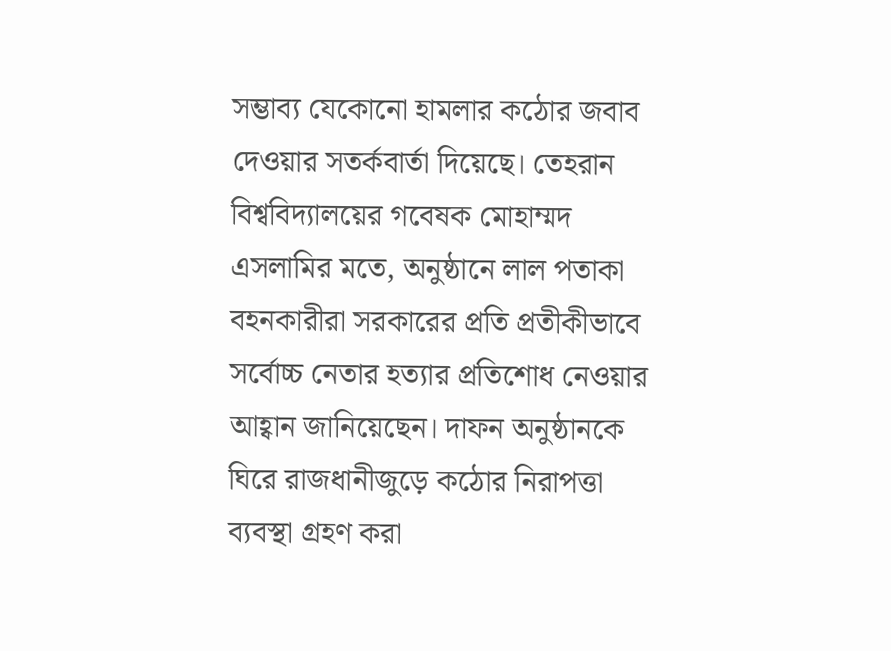সম্ভাব্য যেকোনো হামলার কঠোর জবাব দেওয়ার সতর্কবার্তা দিয়েছে। তেহরান বিশ্ববিদ্যালয়ের গবেষক মোহাম্মদ এসলামির মতে, অনুষ্ঠানে লাল পতাকা বহনকারীরা সরকারের প্রতি প্রতীকীভাবে সর্বোচ্চ নেতার হত্যার প্রতিশোধ নেওয়ার আহ্বান জানিয়েছেন। দাফন অনুষ্ঠানকে ঘিরে রাজধানীজুড়ে কঠোর নিরাপত্তা ব্যবস্থা গ্রহণ করা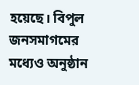হয়েছে। বিপুল জনসমাগমের মধ্যেও অনুষ্ঠান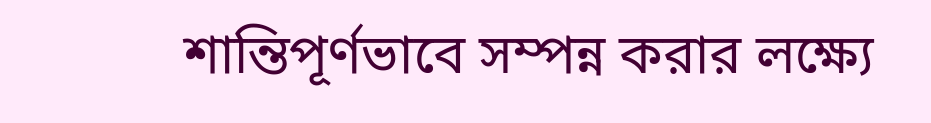শান্তিপূর্ণভাবে সম্পন্ন করার লক্ষ্যে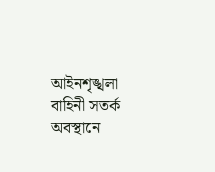আইনশৃঙ্খলা বাহিনী সতর্ক অবস্থানে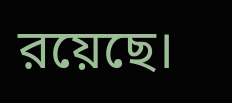রয়েছে।